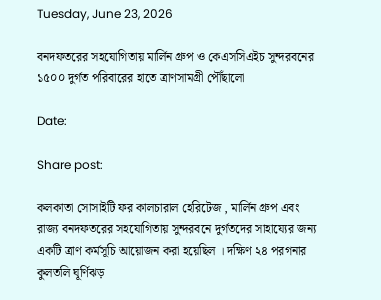Tuesday, June 23, 2026

বনদফতরের সহযোগিতায় মার্লিন গ্রুপ ও কেএসসিএইচ সুন্দরবনের ১৫০০ দুর্গত পরিবারের হাতে ত্রাণসামগ্রী পৌঁছালো

Date:

Share post:

কলকাতা সোসাইটি ফর কালচারাল হেরিটেজ , মার্লিন গ্রুপ এবং রাজ্য বনদফতরের সহযোগিতায় সুন্দরবনে দুর্গতদের সাহায্যের জন্য একটি ত্রাণ কর্মসূচি আয়োজন করা হয়েছিল । দক্ষিণ ২৪ পরগনার কুলতলি ঘূর্ণিঝড়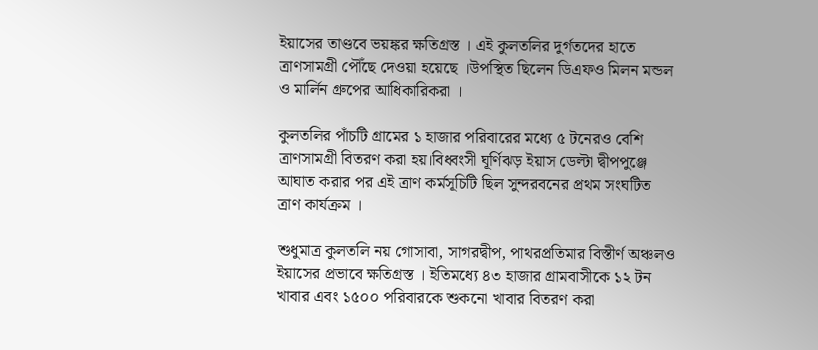ইয়াসের তাণ্ডবে ভয়ঙ্কর ক্ষতিগ্রস্ত । এই কুলতলির দুর্গতদের হাতে ত্রাণসামগ্রী পৌঁছে দেওয়া হয়েছে ।উপস্থিত ছিলেন ডিএফও মিলন মন্ডল ও মার্লিন গ্রুপের আধিকারিকরা ।

কুলতলির পাঁচটি গ্রামের ১ হাজার পরিবারের মধ্যে ৫ টনেরও বেশি ত্রাণসামগ্রী বিতরণ করা হয়।বিধ্বংসী ঘূর্ণিঝড় ইয়াস ডেল্টা দ্বীপপুঞ্জে আঘাত করার পর এই ত্রাণ কর্মসূচিটি ছিল সুন্দরবনের প্রথম সংঘটিত
ত্রাণ কার্যক্রম ।

শুধুমাত্র কুলতলি নয় গোসাবা, সাগরদ্বীপ, পাথরপ্রতিমার বিস্তীর্ণ অঞ্চলও ইয়াসের প্রভাবে ক্ষতিগ্রস্ত । ইতিমধ্যে ৪৩ হাজার গ্রামবাসীকে ১২ টন খাবার এবং ১৫০০ পরিবারকে শুকনো খাবার বিতরণ করা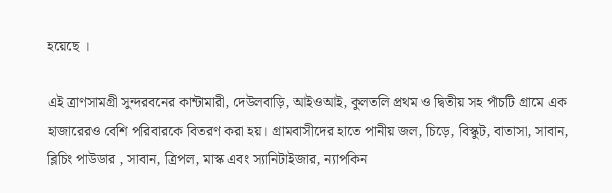হয়েছে ।

এই ত্রাণসামগ্রী সুন্দরবনের কান্টামারী, দেউলবাড়ি, আইওআই, কুলতলি প্রথম ও দ্বিতীয় সহ পাঁচটি গ্রামে এক হাজারেরও বেশি পরিবারকে বিতরণ করা হয়। গ্রামবাসীদের হাতে পানীয় জল, চিড়ে, বিস্কুট, বাতাসা, সাবান, ব্লিচিং পাউডার , সাবান, ত্রিপল, মাস্ক এবং স্যানিটাইজার, ন্যাপকিন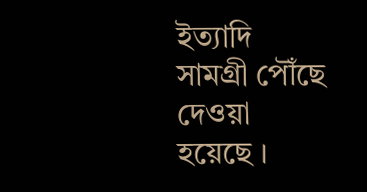ইত্যাদি সামগ্রী পৌঁছে দেওয়া হয়েছে ।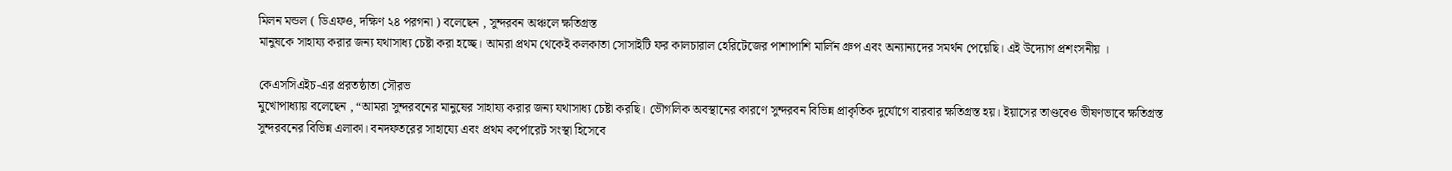মিলন মন্ডল ( ডিএফও, দক্ষিণ ২৪ পরগনা ) বলেছেন , সুন্দরবন অঞ্চলে ক্ষতিগ্রস্ত
মানুষকে সাহায্য করার জন্য যথাসাধ্য চেষ্টা করা হচ্ছে। আমরা প্রথম থেকেই কলকাতা সোসাইটি ফর কালচারাল হেরিটেজের পাশাপাশি মার্লিন গ্রুপ এবং অন্যান্যদের সমর্থন পেয়েছি। এই উদ্যোগ প্রশংসনীয় ।

কেএসসিএইচ-এর প্ররতষ্ঠাতা সৌরভ
মুখোপাধ্যায় বলেছেন , “আমরা সুন্দরবনের মানুষের সাহায্য করার জন্য যথাসাধ্য চেষ্টা করছি। ভৌগলিক অবস্থানের কারণে সুন্দরবন বিভিন্ন প্রাকৃতিক দুর্যোগে বারবার ক্ষতিগ্রস্ত হয়। ইয়াসের তাণ্ডবেও ভীষণভাবে ক্ষতিগ্রস্ত সুন্দরবনের বিভিন্ন এলাকা। বনদফতরের সাহায্যে এবং প্রথম কর্পোরেট সংস্থা হিসেবে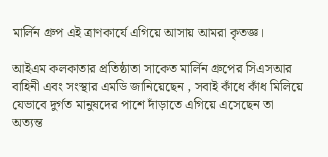মার্লিন গ্রুপ এই ত্রাণকার্যে এগিয়ে আসায় আমরা কৃতজ্ঞ।

আইএম কলকাতার প্রতিষ্ঠাতা সাকেত মার্লিন গ্রুপের সিএসআর বাহিনী এবং সংস্থার এমডি জানিয়েছেন , সবাই কাঁধে কাঁধ মিলিয়ে যেভাবে দুর্গত মানুষদের পাশে দাঁড়াতে এগিয়ে এসেছেন তা অত্যন্ত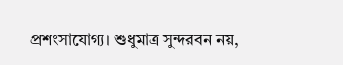প্রশংসাযোগ্য। শুধুমাত্র সুন্দরবন নয়,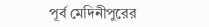পূর্ব মেদিনীপুরের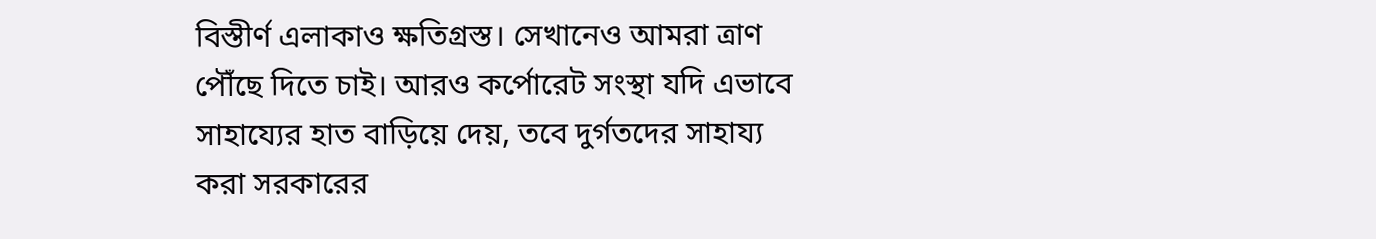বিস্তীর্ণ এলাকাও ক্ষতিগ্রস্ত। সেখানেও আমরা ত্রাণ পৌঁছে দিতে চাই। আরও কর্পোরেট সংস্থা যদি এভাবে সাহায্যের হাত বাড়িয়ে দেয়, তবে দুর্গতদের সাহায্য করা সরকারের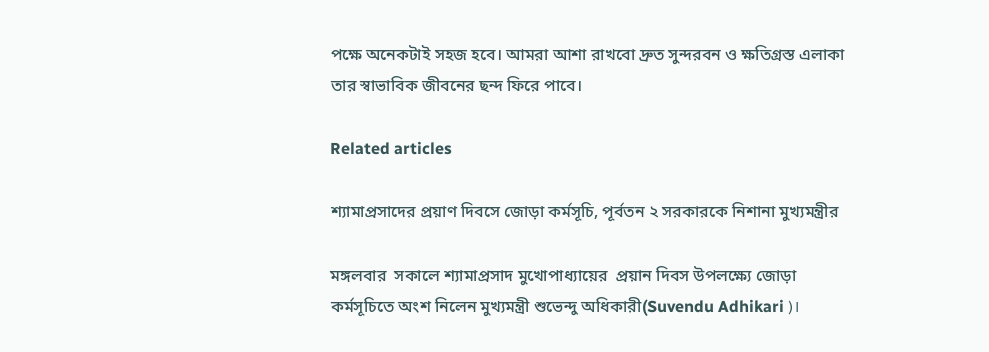পক্ষে অনেকটাই সহজ হবে। আমরা আশা রাখবো দ্রুত সুন্দরবন ও ক্ষতিগ্রস্ত এলাকা তার স্বাভাবিক জীবনের ছন্দ ফিরে পাবে।

Related articles

শ্যামাপ্রসাদের প্রয়াণ দিবসে জোড়া কর্মসূচি, পূর্বতন ২ সরকারকে নিশানা মুখ্যমন্ত্রীর

মঙ্গলবার  সকালে শ্যামাপ্রসাদ মুখোপাধ্যায়ের  প্রয়ান দিবস উপলক্ষ্যে জোড়া কর্মসূচিতে অংশ নিলেন মুখ্যমন্ত্রী শুভেন্দু অধিকারী(Suvendu Adhikari )।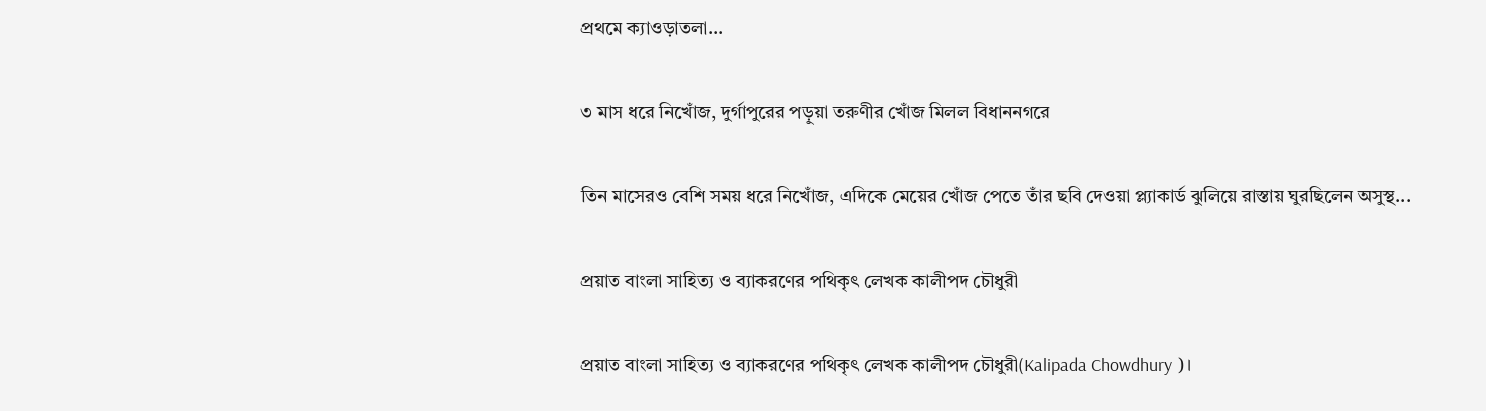প্রথমে ক্যাওড়াতলা...

৩ মাস ধরে নিখোঁজ, দুর্গাপুরের পড়ুয়া তরুণীর খোঁজ মিলল বিধাননগরে

তিন মাসেরও বেশি সময় ধরে নিখোঁজ, এদিকে মেয়ের খোঁজ পেতে তাঁর ছবি দেওয়া প্ল্যাকার্ড ঝুলিয়ে রাস্তায় ঘুরছিলেন অসুস্থ...

প্রয়াত বাংলা সাহিত্য ও ব্যাকরণের পথিকৃৎ লেখক কালীপদ চৌধুরী

প্রয়াত বাংলা সাহিত্য ও ব্যাকরণের পথিকৃৎ লেখক কালীপদ চৌধুরী(Kalipada Chowdhury )।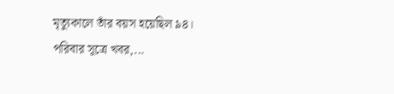মৃত্যুকালে তাঁর বয়স হয়েছিল ৯৪। পরিবার সূত্রে খবর,...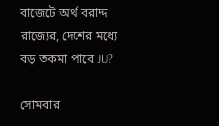বাজেটে অর্থ বরাদ্দ রাজ্যের, দেশের মধ্যে বড় তকমা পাবে JU?

সোমবার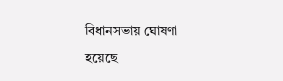বিধানসভায় ঘোষণা হয়েছে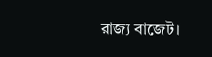রাজ্য বাজেট।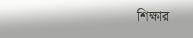শিক্ষার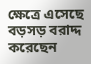ক্ষেত্রে এসেছে বড়সড় বরাদ্দ করেছেন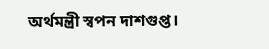অর্থমন্ত্রী স্বপন দাশগুপ্ত।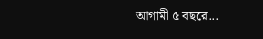আগামী ৫ বছরে...